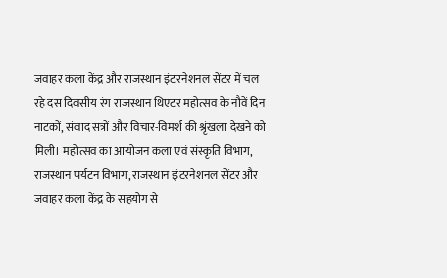जवाहर कला केंद्र और राजस्थान इंटरनेशनल सेंटर में चल रहे दस दिवसीय रंग राजस्थान थिएटर महोत्सव के नौवें दिन नाटकों, संवाद सत्रों और विचार-विमर्श की श्रृंखला देखने को मिली। महोत्सव का आयोजन कला एवं संस्कृति विभाग, राजस्थान पर्यटन विभाग, राजस्थान इंटरनेशनल सेंटर और जवाहर कला केंद्र के सहयोग से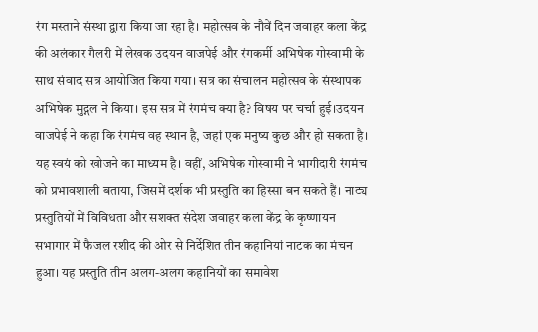रंग मस्ताने संस्था द्वारा किया जा रहा है। महोत्सव के नौवें दिन जवाहर कला केंद्र की अलंकार गैलरी में लेखक उदयन वाजपेई और रंगकर्मी अभिषेक गोस्वामी के साथ संवाद सत्र आयोजित किया गया। सत्र का संचालन महोत्सव के संस्थापक अभिषेक मुद्गल ने किया। इस सत्र में रंगमंच क्या है? विषय पर चर्चा हुई।उदयन वाजपेई ने कहा कि रंगमंच वह स्थान है, जहां एक मनुष्य कुछ और हो सकता है। यह स्वयं को खोजने का माध्यम है। वहीं, अभिषेक गोस्वामी ने भागीदारी रंगमंच को प्रभावशाली बताया, जिसमें दर्शक भी प्रस्तुति का हिस्सा बन सकते हैं। नाट्य प्रस्तुतियों में विविधता और सशक्त संदेश जवाहर कला केंद्र के कृष्णायन सभागार में फैजल रशीद की ओर से निर्देशित तीन कहानियां नाटक का मंचन हुआ। यह प्रस्तुति तीन अलग-अलग कहानियों का समावेश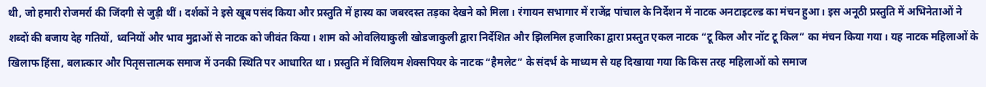थी, जो हमारी रोजमर्रा की जिंदगी से जुड़ी थीं। दर्शकों ने इसे खूब पसंद किया और प्रस्तुति में हास्य का जबरदस्त तड़का देखने को मिला। रंगायन सभागार में राजेंद्र पांचाल के निर्देशन में नाटक अनटाइटल्ड का मंचन हुआ। इस अनूठी प्रस्तुति में अभिनेताओं ने शब्दों की बजाय देह गतियों, ध्वनियों और भाव मुद्राओं से नाटक को जीवंत किया। शाम को ओवलियाकुली खोडजाकुली द्वारा निर्देशित और झिलमिल हजारिका द्वारा प्रस्तुत एकल नाटक “टू किल और नॉट टू किल” का मंचन किया गया। यह नाटक महिलाओं के खिलाफ हिंसा, बलात्कार और पितृसत्तात्मक समाज में उनकी स्थिति पर आधारित था। प्रस्तुति में विलियम शेक्सपियर के नाटक “हैमलेट” के संदर्भ के माध्यम से यह दिखाया गया कि किस तरह महिलाओं को समाज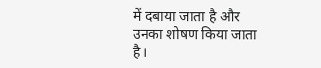में दबाया जाता है और उनका शोषण किया जाता है।